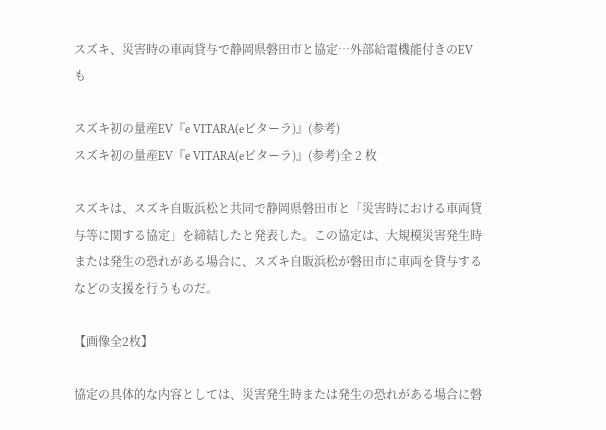スズキ、災害時の車両貸与で静岡県磐田市と協定…外部給電機能付きのEVも

スズキ初の量産EV『e VITARA(eビターラ)』(参考)
スズキ初の量産EV『e VITARA(eビターラ)』(参考)全 2 枚

スズキは、スズキ自販浜松と共同で静岡県磐田市と「災害時における車両貸与等に関する協定」を締結したと発表した。この協定は、大規模災害発生時または発生の恐れがある場合に、スズキ自販浜松が磐田市に車両を貸与するなどの支援を行うものだ。

【画像全2枚】

協定の具体的な内容としては、災害発生時または発生の恐れがある場合に磐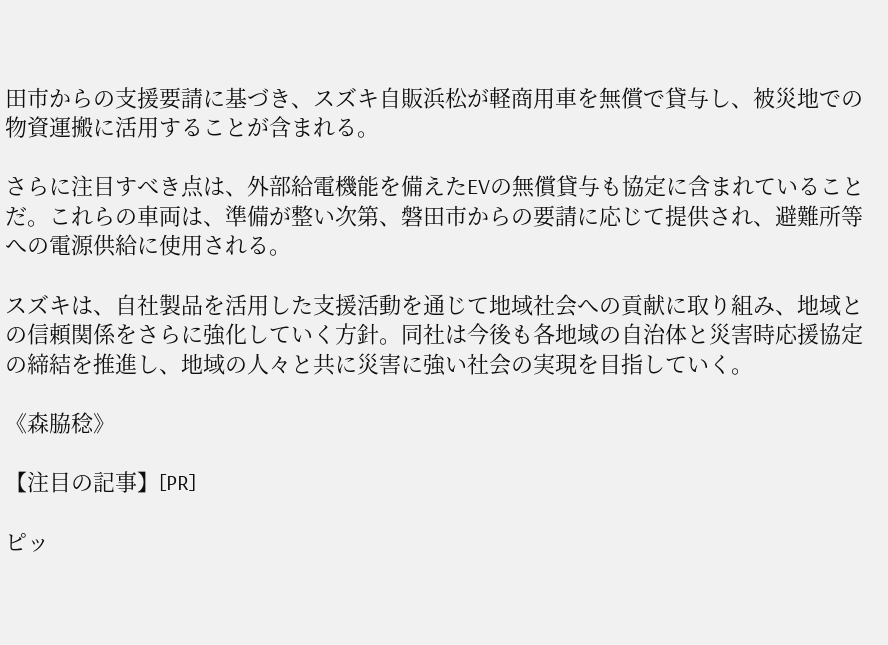田市からの支援要請に基づき、スズキ自販浜松が軽商用車を無償で貸与し、被災地での物資運搬に活用することが含まれる。

さらに注目すべき点は、外部給電機能を備えたEVの無償貸与も協定に含まれていることだ。これらの車両は、準備が整い次第、磐田市からの要請に応じて提供され、避難所等への電源供給に使用される。

スズキは、自社製品を活用した支援活動を通じて地域社会への貢献に取り組み、地域との信頼関係をさらに強化していく方針。同社は今後も各地域の自治体と災害時応援協定の締結を推進し、地域の人々と共に災害に強い社会の実現を目指していく。

《森脇稔》

【注目の記事】[PR]

ピッ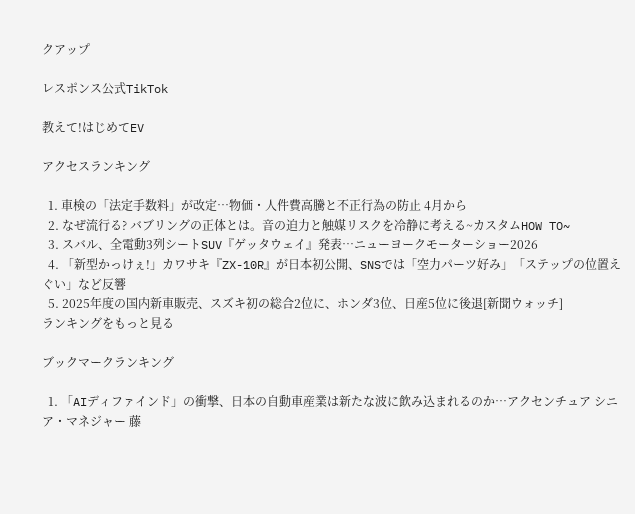クアップ

レスポンス公式TikTok

教えて!はじめてEV

アクセスランキング

  1. 車検の「法定手数料」が改定…物価・人件費高騰と不正行為の防止 4月から
  2. なぜ流行る? バブリングの正体とは。音の迫力と触媒リスクを冷静に考える~カスタムHOW TO~
  3. スバル、全電動3列シートSUV『ゲッタウェイ』発表…ニューヨークモーターショー2026
  4. 「新型かっけぇ!」カワサキ『ZX-10R』が日本初公開、SNSでは「空力パーツ好み」「ステップの位置えぐい」など反響
  5. 2025年度の国内新車販売、スズキ初の総合2位に、ホンダ3位、日産5位に後退[新聞ウォッチ]
ランキングをもっと見る

ブックマークランキング

  1. 「AIディファインド」の衝撃、日本の自動車産業は新たな波に飲み込まれるのか…アクセンチュア シニア・マネジャー 藤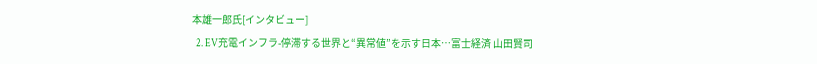本雄一郎氏[インタビュー]
  2. EV充電インフラ-停滞する世界と“異常値”を示す日本…富士経済 山田賢司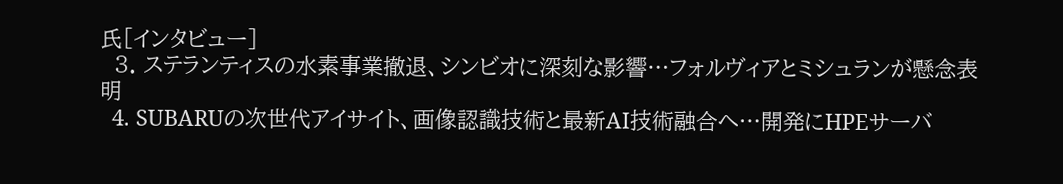氏[インタビュー]
  3. ステランティスの水素事業撤退、シンビオに深刻な影響…フォルヴィアとミシュランが懸念表明
  4. SUBARUの次世代アイサイト、画像認識技術と最新AI技術融合へ…開発にHPEサーバ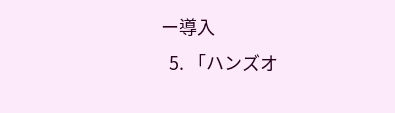ー導入
  5. 「ハンズオ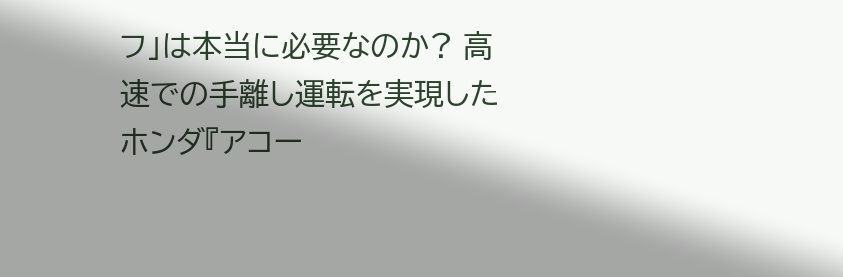フ」は本当に必要なのか? 高速での手離し運転を実現したホンダ『アコー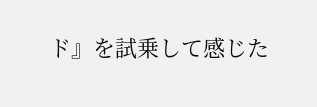ド』を試乗して感じた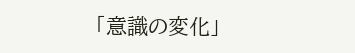「意識の変化」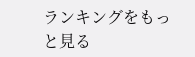ランキングをもっと見る